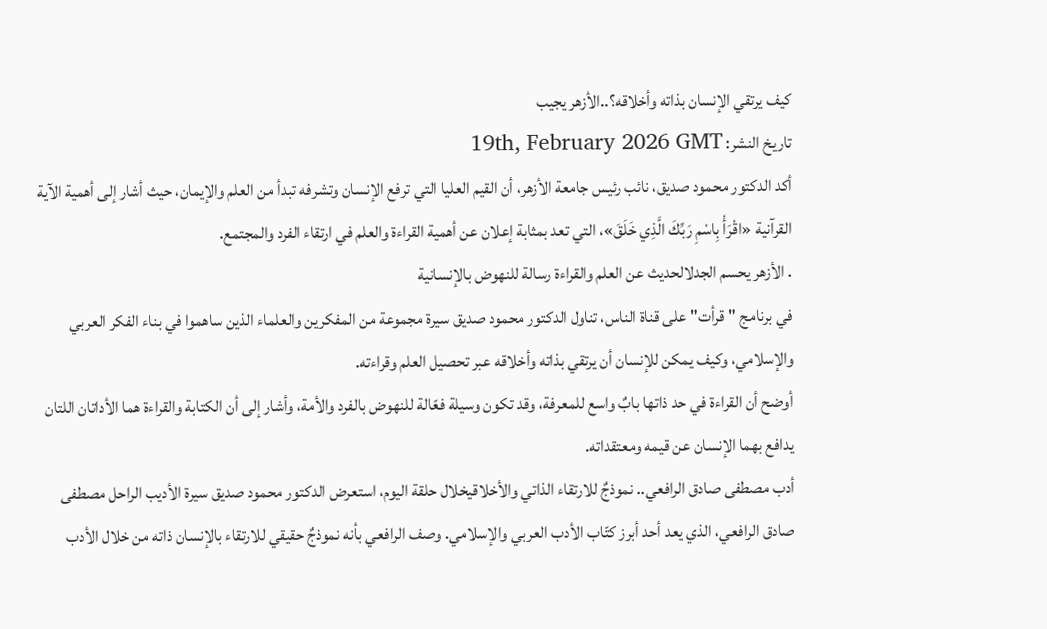كيف يرتقي الإنسان بذاته وأخلاقه؟..الأزهر يجيب
تاريخ النشر: 19th, February 2026 GMT
أكد الدكتور محمود صديق، نائب رئيس جامعة الأزهر، أن القيم العليا التي ترفع الإنسان وتشرفه تبدأ من العلم والإيمان، حيث أشار إلى أهمية الآية القرآنية «اقْرَأْ بِاسْمِ رَبِّكَ الَّذِي خَلَقَ»، التي تعد بمثابة إعلان عن أهمية القراءة والعلم في ارتقاء الفرد والمجتمع.
. الأزهر يحسم الجدلالحديث عن العلم والقراءة رسالة للنهوض بالإنسانية
في برنامج "قرأت" على قناة الناس، تناول الدكتور محمود صديق سيرة مجموعة من المفكرين والعلماء الذين ساهموا في بناء الفكر العربي والإسلامي، وكيف يمكن للإنسان أن يرتقي بذاته وأخلاقه عبر تحصيل العلم وقراءته.
أوضح أن القراءة في حد ذاتها بابٌ واسع للمعرفة، وقد تكون وسيلة فعّالة للنهوض بالفرد والأمة، وأشار إلى أن الكتابة والقراءة هما الأداتان اللتان يدافع بهما الإنسان عن قيمه ومعتقداته.
أدب مصطفى صادق الرافعي.. نموذجٌ للارتقاء الذاتي والأخلاقيخلال حلقة اليوم، استعرض الدكتور محمود صديق سيرة الأديب الراحل مصطفى صادق الرافعي، الذي يعد أحد أبرز كتّاب الأدب العربي والإسلامي. وصف الرافعي بأنه نموذجٌ حقيقي للارتقاء بالإنسان ذاته من خلال الأدب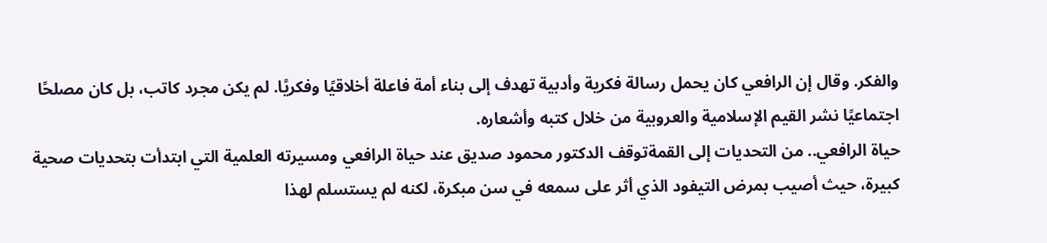والفكر. وقال إن الرافعي كان يحمل رسالة فكرية وأدبية تهدف إلى بناء أمة فاعلة أخلاقيًا وفكريًا. لم يكن مجرد كاتب، بل كان مصلحًا اجتماعيًا نشر القيم الإسلامية والعروبية من خلال كتبه وأشعاره.
حياة الرافعي.. من التحديات إلى القمةتوقف الدكتور محمود صديق عند حياة الرافعي ومسيرته العلمية التي ابتدأت بتحديات صحية كبيرة، حيث أصيب بمرض التيفود الذي أثر على سمعه في سن مبكرة، لكنه لم يستسلم لهذا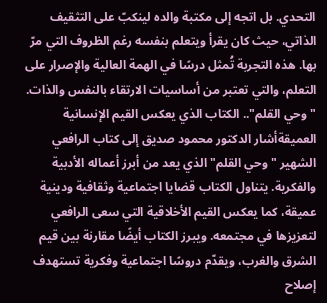التحدي. بل اتجه إلى مكتبة والده لينكبّ على التثقيف الذاتي، حيث كان يقرأ ويتعلم بنفسه رغم الظروف التي مرّ بها. هذه التجربة تُمثل درسًا في الهمة العالية والإصرار على التعلم، والتي تعتبر من أساسيات الارتقاء بالنفس والذات.
"وحي القلم".. الكتاب الذي يعكس القيم الإنسانية العميقةأشار الدكتور محمود صديق إلى كتاب الرافعي الشهير "وحي القلم" الذي يعد من أبرز أعماله الأدبية والفكرية. يتناول الكتاب قضايا اجتماعية وثقافية ودينية عميقة، كما يعكس القيم الأخلاقية التي سعى الرافعي لتعزيزها في مجتمعه. ويبرز الكتاب أيضًا مقارنة بين قيم الشرق والغرب، ويقدّم دروسًا اجتماعية وفكرية تستهدف إصلاح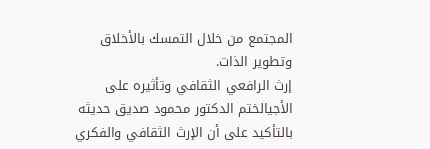المجتمع من خلال التمسك بالأخلاق وتطوير الذات.
إرث الرافعي الثقافي وتأثيره على الأجيالختم الدكتور محمود صديق حديثه بالتأكيد على أن الإرث الثقافي والفكري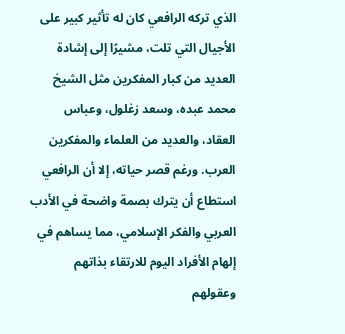الذي تركه الرافعي كان له تأثير كبير على الأجيال التي تلت، مشيرًا إلى إشادة العديد من كبار المفكرين مثل الشيخ محمد عبده، وسعد زغلول، وعباس العقاد، والعديد من العلماء والمفكرين العرب. ورغم قصر حياته، إلا أن الرافعي استطاع أن يترك بصمة واضحة في الأدب العربي والفكر الإسلامي، مما يساهم في إلهام الأفراد اليوم للارتقاء بذاتهم وعقولهم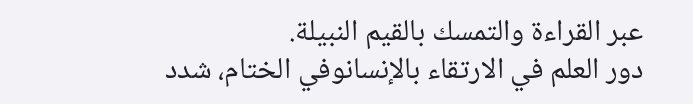عبر القراءة والتمسك بالقيم النبيلة.
دور العلم في الارتقاء بالإنسانوفي الختام، شدد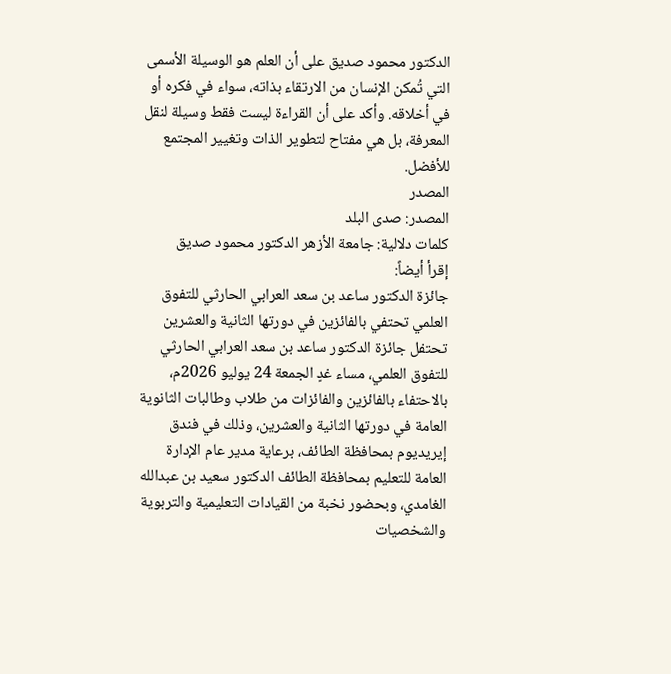الدكتور محمود صديق على أن العلم هو الوسيلة الأسمى التي تُمكن الإنسان من الارتقاء بذاته، سواء في فكره أو في أخلاقه. وأكد على أن القراءة ليست فقط وسيلة لنقل المعرفة، بل هي مفتاح لتطوير الذات وتغيير المجتمع للأفضل.
المصدر
المصدر: صدى البلد
كلمات دلالية: جامعة الأزهر الدکتور محمود صدیق
إقرأ أيضاً:
جائزة الدكتور ساعد بن سعد العرابي الحارثي للتفوق العلمي تحتفي بالفائزين في دورتها الثانية والعشرين
تحتفل جائزة الدكتور ساعد بن سعد العرابي الحارثي للتفوق العلمي، مساء غدٍ الجمعة 24 يوليو 2026م، بالاحتفاء بالفائزين والفائزات من طلاب وطالبات الثانوية العامة في دورتها الثانية والعشرين، وذلك في فندق إيريديوم بمحافظة الطائف، برعاية مدير عام الإدارة العامة للتعليم بمحافظة الطائف الدكتور سعيد بن عبدالله الغامدي، وبحضور نخبة من القيادات التعليمية والتربوية والشخصيات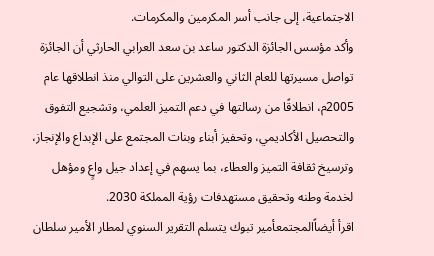الاجتماعية، إلى جانب أسر المكرمين والمكرمات.
وأكد مؤسس الجائزة الدكتور ساعد بن سعد العرابي الحارثي أن الجائزة تواصل مسيرتها للعام الثاني والعشرين على التوالي منذ انطلاقها عام 2005م، انطلاقًا من رسالتها في دعم التميز العلمي، وتشجيع التفوق والتحصيل الأكاديمي، وتحفيز أبناء وبنات المجتمع على الإبداع والإنجاز، وترسيخ ثقافة التميز والعطاء، بما يسهم في إعداد جيل واعٍ ومؤهل لخدمة وطنه وتحقيق مستهدفات رؤية المملكة 2030.
اقرأ أيضاًالمجتمعأمير تبوك يتسلم التقرير السنوي لمطار الأمير سلطان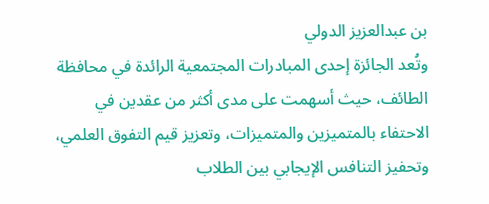بن عبدالعزيز الدولي
وتُعد الجائزة إحدى المبادرات المجتمعية الرائدة في محافظة الطائف، حيث أسهمت على مدى أكثر من عقدين في الاحتفاء بالمتميزين والمتميزات، وتعزيز قيم التفوق العلمي، وتحفيز التنافس الإيجابي بين الطلاب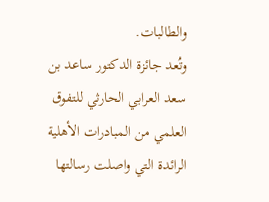والطالبات.
وتُعد جائزة الدكتور ساعد بن سعد العرابي الحارثي للتفوق العلمي من المبادرات الأهلية الرائدة التي واصلت رسالتها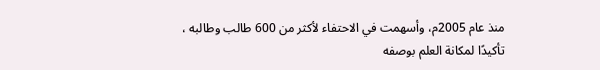منذ عام 2005م، وأسهمت في الاحتفاء لأكثر من 600 طالب وطالبه ، تأكيدًا لمكانة العلم بوصفه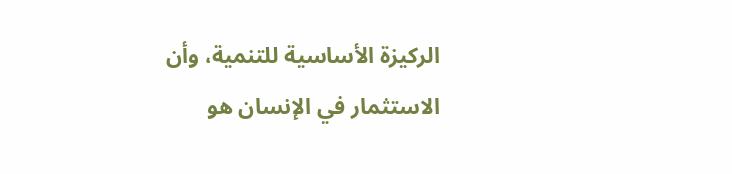الركيزة الأساسية للتنمية، وأن الاستثمار في الإنسان هو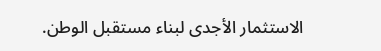الاستثمار الأجدى لبناء مستقبل الوطن.